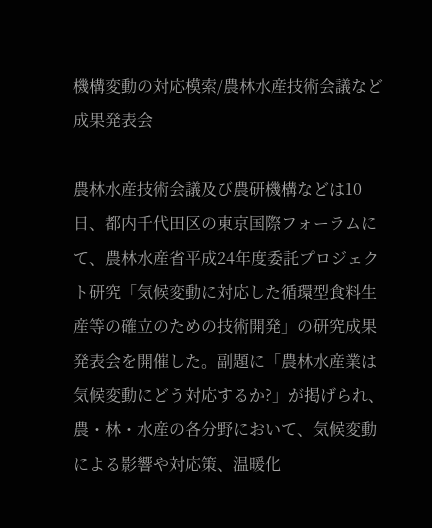機構変動の対応模索/農林水産技術会議など成果発表会

農林水産技術会議及び農研機構などは10日、都内千代田区の東京国際フォーラムにて、農林水産省平成24年度委託プロジェクト研究「気候変動に対応した循環型食料生産等の確立のための技術開発」の研究成果発表会を開催した。副題に「農林水産業は気候変動にどう対応するか?」が掲げられ、農・林・水産の各分野において、気候変動による影響や対応策、温暖化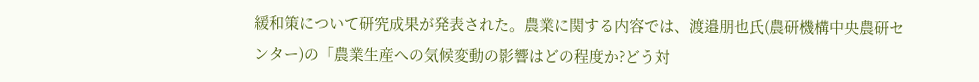緩和策について研究成果が発表された。農業に関する内容では、渡邉朋也氏(農研機構中央農研センター)の「農業生産への気候変動の影響はどの程度か?どう対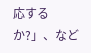応するか?」、など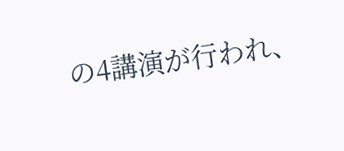の4講演が行われ、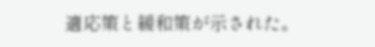適応策と緩和策が示された。